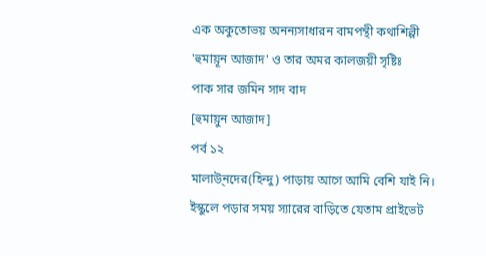এক অকুতোভয় অনন্যসাধারন বামপন্থী কথাশিল্পী 'হুমায়ূন আজাদ' ও তার অমর কালজয়ী সৃষ্টিঃ
পাক সার জমিন সাদ বাদ
[হুমায়ুন আজাদ]
পর্ব ১২
মালাউ্নদের(হিন্দু) পাড়ায় আগে আমি বেশি যাই নি। ইস্কুলে পড়ার সময় স্যারের বাড়িতে যেতাম প্রাইভেট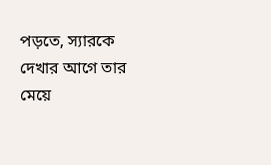পড়তে, স্যারকে দেখার আগে তার মেয়ে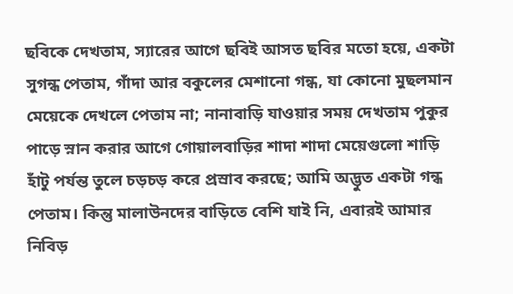ছবিকে দেখতাম, স্যারের আগে ছবিই আসত ছবির মতো হয়ে, একটা সুগন্ধ পেতাম, গাঁদা আর বকুলের মেশানো গন্ধ, যা কোনো মুছলমান মেয়েকে দেখলে পেতাম না; নানাবাড়ি যাওয়ার সময় দেখতাম পুকুর পাড়ে স্নান করার আগে গোয়ালবাড়ির শাদা শাদা মেয়েগুলো শাড়ি হাঁটু পর্যন্ত তুলে চড়চড় করে প্রস্রাব করছে; আমি অদ্ভুত একটা গন্ধ পেতাম। কিন্তু মালাউনদের বাড়িতে বেশি যাই নি, এবারই আমার নিবিড়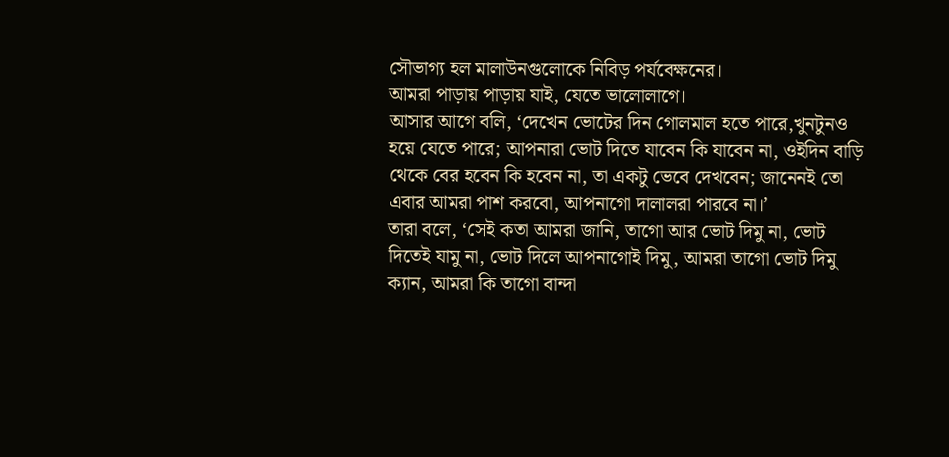সৌভাগ্য হল মালাউনগুলোকে নিবিড় পর্যবেক্ষনের।
আমরা পাড়ায় পাড়ায় যাই, যেতে ভালোলাগে।
আসার আগে বলি, ‘দেখেন ভোটের দিন গোলমাল হতে পারে,খুনটুনও হয়ে যেতে পারে; আপনারা ভোট দিতে যাবেন কি যাবেন না, ওইদিন বাড়ি থেকে বের হবেন কি হবেন না, তা একটু ভেবে দেখবেন; জানেনই তো এবার আমরা পাশ করবো, আপনাগো দালালরা পারবে না।’
তারা বলে, ‘সেই কতা আমরা জানি, তাগো আর ভোট দিমু না, ভোট দিতেই যামু না, ভোট দিলে আপনাগোই দিমু, আমরা তাগো ভোট দিমু ক্যান, আমরা কি তাগো বান্দা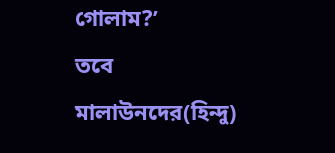গোলাম?’
তবে মালাউনদের(হিন্দু)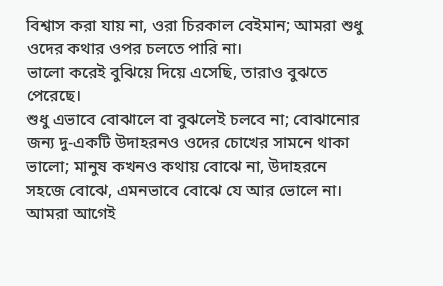বিশ্বাস করা যায় না, ওরা চিরকাল বেইমান; আমরা শুধু ওদের কথার ওপর চলতে পারি না।
ভালো করেই বুঝিয়ে দিয়ে এসেছি, তারাও বুঝতে পেরেছে।
শুধু এভাবে বোঝালে বা বুঝলেই চলবে না; বোঝানোর জন্য দু-একটি উদাহরনও ওদের চোখের সামনে থাকা ভালো; মানুষ কখনও কথায় বোঝে না, উদাহরনে সহজে বোঝে, এমনভাবে বোঝে যে আর ভোলে না। আমরা আগেই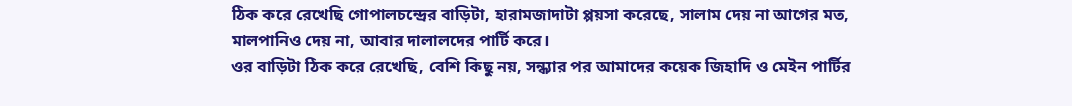ঠিক করে রেখেছি গোপালচন্দ্রের বাড়িটা, হারামজাদাটা প্পয়সা করেছে, সালাম দেয় না আগের মত, মালপানিও দেয় না, আবার দালালদের পার্টি করে।
ওর বাড়িটা ঠিক করে রেখেছি, বেশি কিছু নয়, সন্ধ্যার পর আমাদের কয়েক জিহাদি ও মেইন পার্টির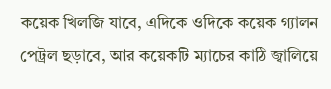কয়েক খিলজি যাবে, এদিকে ওদিকে কয়েক গ্যালন পেট্রল ছড়াবে, আর কয়েকটি ম্যাচের কাঠি জ্বালিয়ে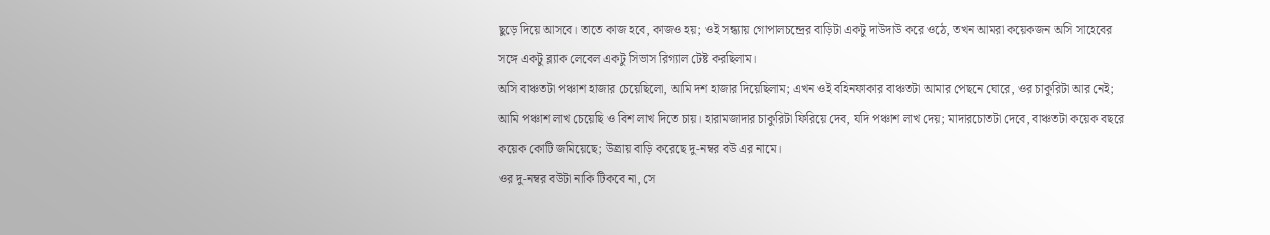ছুড়ে দিয়ে আসবে। তাতে কাজ হবে, কাজও হয়; ওই সন্ধ্যায় গোপালচন্দ্রের বাড়িটা একটু দাউদাউ করে ওঠে, তখন আমরা কয়েকজন অসি সাহেবের সঙ্গে একটু ব্ল্যাক লেবেল একটু সিভাস রিগ্যাল টেষ্ট করছিলাম।
অসি বাঞ্চতটা পঞ্চাশ হাজার চেয়েছিলো, আমি দশ হাজার দিয়েছিলাম; এখন ওই বহিনফাকার বাঞ্চতটা আমার পেছনে ঘোরে, ওর চাকুরিটা আর নেই; আমি পঞ্চাশ লাখ চেয়েছি ও বিশ লাখ দিতে চায়। হারামজাদার চাকুরিটা ফিরিয়ে দেব, যদি পঞ্চাশ লাখ দেয়; মাদারচোতটা দেবে, বাঞ্চতটা কয়েক বছরে কয়েক কোটি জমিয়েছে; উত্ত্রায় বাড়ি করেছে দু-নম্বর বউ এর নামে।
ওর দু-নম্বর বউটা নাকি টিকবে না, সে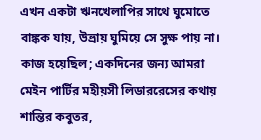এখন একটা ঋনখেলাপির সাথে ঘুমোতে বাঙ্কক যায়, উত্ত্রায় ঘুমিয়ে সে সুক্ষ পায় না।
কাজ হয়েছিল; একদিনের জন্য আমরা মেইন পার্টির মহীয়সী লিডাররেসের কথায় শান্তির কবুতর,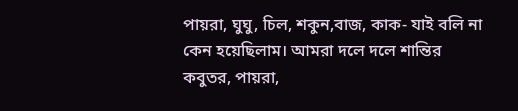পায়রা, ঘুঘু, চিল, শকুন,বাজ, কাক- যাই বলি না কেন হয়েছিলাম। আমরা দলে দলে শান্তির কবুতর, পায়রা,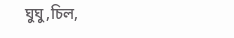ঘুঘু,চিল,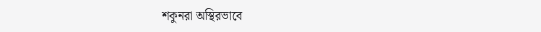শকুনরা অস্থিরভাবে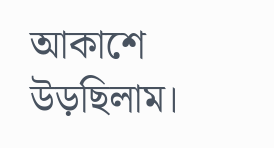আকাশে উড়ছিলাম।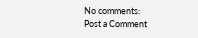No comments:
Post a Comment